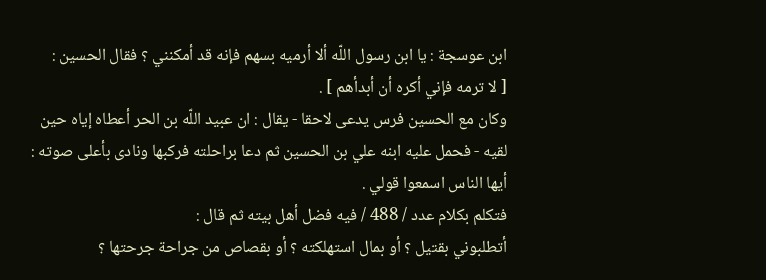ابن عوسجة : يا ابن رسول اللّه ألا أرميه بسهم فإنه قد أمكنني ؟ فقال الحسين :
[ لا ترمه فإني أكره أن أبدأهم ] .
وكان مع الحسين فرس يدعى لاحقا - يقال : ان عبيد اللّه بن الحر أعطاه إياه حين لقيه - فحمل عليه ابنه علي بن الحسين ثم دعا براحلته فركبها ونادى بأعلى صوته : أيها الناس اسمعوا قولي .
فتكلم بكلام عدد / 488 / فيه فضل أهل بيته ثم قال :
أتطلبوني بقتيل ؟ أو بمال استهلكته ؟ أو بقصاص من جراحة جرحتها ؟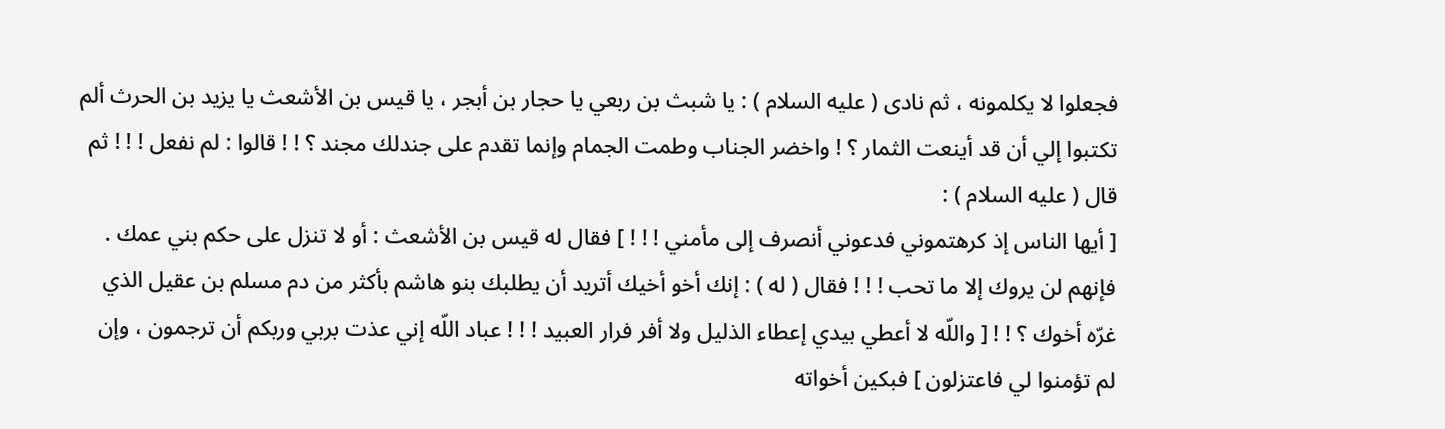فجعلوا لا يكلمونه ، ثم نادى ( عليه السلام ) : يا شبث بن ربعي يا حجار بن أبجر ، يا قيس بن الأشعث يا يزيد بن الحرث ألم تكتبوا إلي أن قد أينعت الثمار ؟ ! واخضر الجناب وطمت الجمام وإنما تقدم على جندلك مجند ؟ ! ! قالوا : لم نفعل ! ! ! ثم قال ( عليه السلام ) :
[ أيها الناس إذ كرهتموني فدعوني أنصرف إلى مأمني ! ! ! ] فقال له قيس بن الأشعث : أو لا تنزل على حكم بني عمك . فإنهم لن يروك إلا ما تحب ! ! ! فقال ( له ) : إنك أخو أخيك أتريد أن يطلبك بنو هاشم بأكثر من دم مسلم بن عقيل الذي غرّه أخوك ؟ ! ! [ واللّه لا أعطي بيدي إعطاء الذليل ولا أفر فرار العبيد ! ! ! عباد اللّه إني عذت بربي وربكم أن ترجمون ، وإن لم تؤمنوا لي فاعتزلون ] فبكين أخواته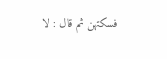فسكتهن ثم قال : لا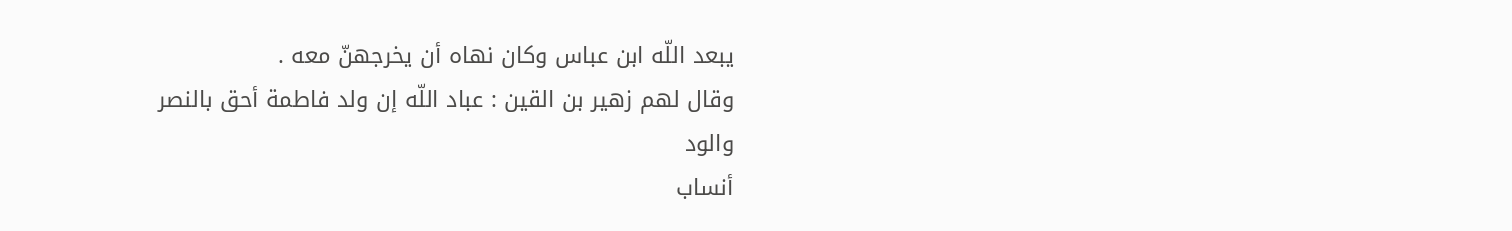يبعد اللّه ابن عباس وكان نهاه أن يخرجهنّ معه .
وقال لهم زهير بن القين : عباد اللّه إن ولد فاطمة أحق بالنصر والود
أنساب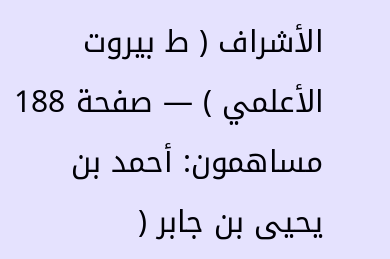الأشراف ( ط بيروت الأعلمي ) — صفحة 188
مساهمون: أحمد بن يحيى بن جابر (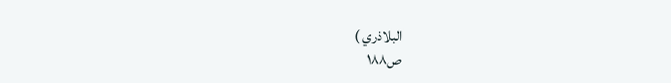البلاذري )
ص١٨٨